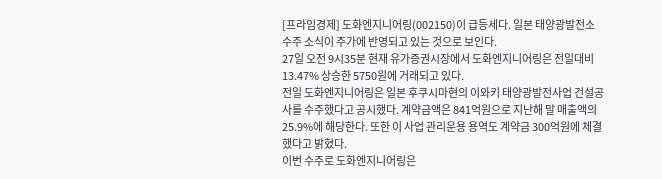[프라임경제] 도화엔지니어링(002150)이 급등세다. 일본 태양광발전소 수주 소식이 주가에 반영되고 있는 것으로 보인다.
27일 오전 9시35분 현재 유가증권시장에서 도화엔지니어링은 전일대비 13.47% 상승한 5750원에 거래되고 있다.
전일 도화엔지니어링은 일본 후쿠시마현의 이와키 태양광발전사업 건설공사를 수주했다고 공시했다. 계약금액은 841억원으로 지난해 말 매출액의 25.9%에 해당한다. 또한 이 사업 관리운용 용역도 계약금 300억원에 체결했다고 밝혔다.
이번 수주로 도화엔지니어링은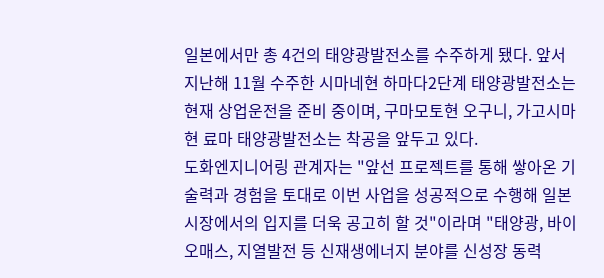일본에서만 총 4건의 태양광발전소를 수주하게 됐다. 앞서 지난해 11월 수주한 시마네현 하마다2단계 태양광발전소는 현재 상업운전을 준비 중이며, 구마모토현 오구니, 가고시마현 료마 태양광발전소는 착공을 앞두고 있다.
도화엔지니어링 관계자는 "앞선 프로젝트를 통해 쌓아온 기술력과 경험을 토대로 이번 사업을 성공적으로 수행해 일본 시장에서의 입지를 더욱 공고히 할 것"이라며 "태양광, 바이오매스, 지열발전 등 신재생에너지 분야를 신성장 동력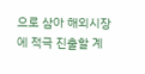으로 삼아 해외시장에 적극 진출할 계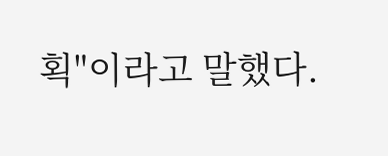획"이라고 말했다.